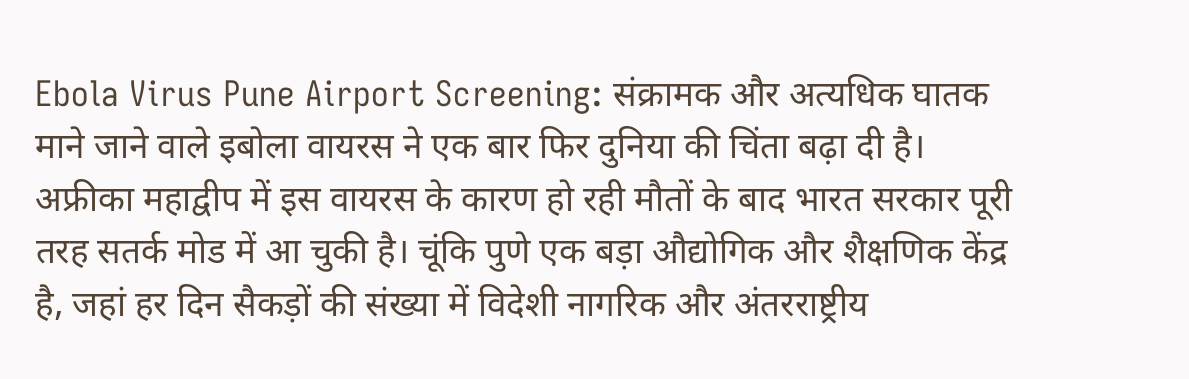Ebola Virus Pune Airport Screening: संक्रामक और अत्यधिक घातक माने जाने वाले इबोला वायरस ने एक बार फिर दुनिया की चिंता बढ़ा दी है। अफ्रीका महाद्वीप में इस वायरस के कारण हो रही मौतों के बाद भारत सरकार पूरी तरह सतर्क मोड में आ चुकी है। चूंकि पुणे एक बड़ा औद्योगिक और शैक्षणिक केंद्र है, जहां हर दिन सैकड़ों की संख्या में विदेशी नागरिक और अंतरराष्ट्रीय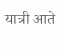यात्री आते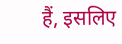हैं, इसलिए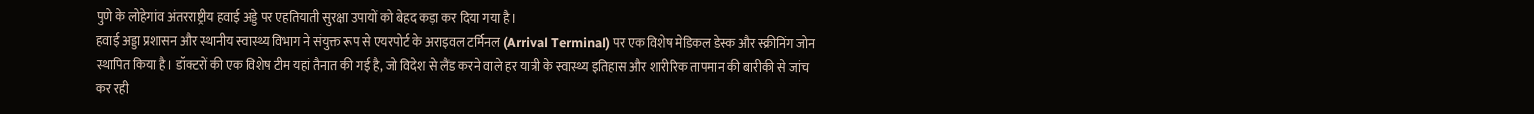पुणे के लोहेगांव अंतरराष्ट्रीय हवाई अड्डे पर एहतियाती सुरक्षा उपायों को बेहद कड़ा कर दिया गया है।
हवाई अड्डा प्रशासन और स्थानीय स्वास्थ्य विभाग ने संयुक्त रूप से एयरपोर्ट के अराइवल टर्मिनल (Arrival Terminal) पर एक विशेष मेडिकल डेस्क और स्क्रीनिंग जोन स्थापित किया है। डॉक्टरों की एक विशेष टीम यहां तैनात की गई है, जो विदेश से लैंड करने वाले हर यात्री के स्वास्थ्य इतिहास और शारीरिक तापमान की बारीकी से जांच कर रही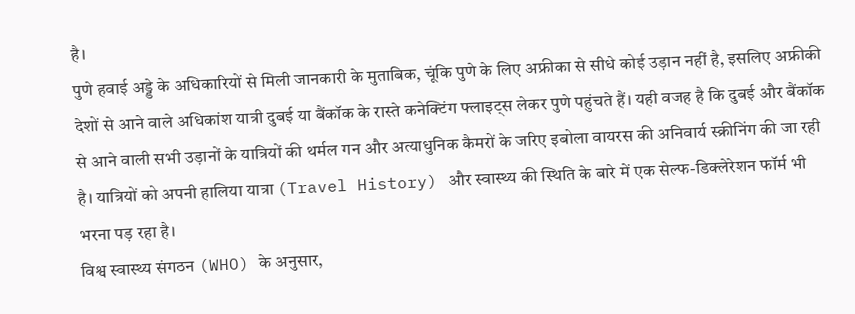है।
पुणे हवाई अड्डे के अधिकारियों से मिली जानकारी के मुताबिक, चूंकि पुणे के लिए अफ्रीका से सीधे कोई उड़ान नहीं है, इसलिए अफ्रीकी देशों से आने वाले अधिकांश यात्री दुबई या बैंकॉक के रास्ते कनेक्टिंग फ्लाइट्स लेकर पुणे पहुंचते हैं। यही वजह है कि दुबई और बैंकॉक से आने वाली सभी उड़ानों के यात्रियों की थर्मल गन और अत्याधुनिक कैमरों के जरिए इबोला वायरस की अनिवार्य स्क्रीनिंग की जा रही है। यात्रियों को अपनी हालिया यात्रा (Travel History) और स्वास्थ्य की स्थिति के बारे में एक सेल्फ-डिक्लेरेशन फॉर्म भी भरना पड़ रहा है।
विश्व स्वास्थ्य संगठन (WHO) के अनुसार,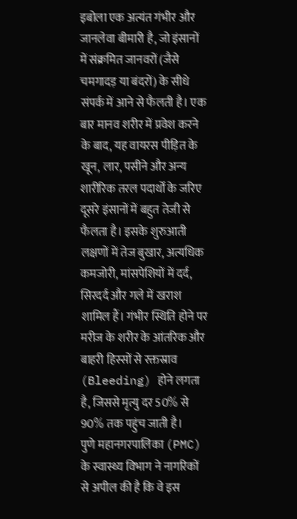इबोला एक अत्यंत गंभीर और जानलेवा बीमारी है, जो इंसानों में संक्रमित जानवरों (जैसे चमगादड़ या बंदरों) के सीधे संपर्क में आने से फैलती है। एक बार मानव शरीर में प्रवेश करने के बाद, यह वायरस पीड़ित के खून, लार, पसीने और अन्य शारीरिक तरल पदार्थों के जरिए दूसरे इंसानों में बहुत तेजी से फैलता है। इसके शुरुआती लक्षणों में तेज बुखार, अत्यधिक कमजोरी, मांसपेशियों में दर्द, सिरदर्द और गले में खराश शामिल हैं। गंभीर स्थिति होने पर मरीज के शरीर के आंतरिक और बाहरी हिस्सों से रक्तस्राव (Bleeding) होने लगता है, जिससे मृत्यु दर 50% से 90% तक पहुंच जाती है।
पुणे महानगरपालिका (PMC) के स्वास्थ्य विभाग ने नागरिकों से अपील की है कि वे इस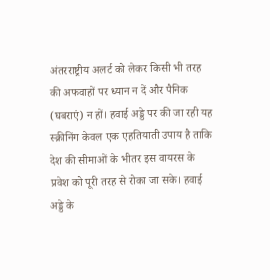अंतरराष्ट्रीय अलर्ट को लेकर किसी भी तरह की अफवाहों पर ध्यान न दें और पैनिक (घबराएं) न हों। हवाई अड्डे पर की जा रही यह स्क्रीनिंग केवल एक एहतियाती उपाय है ताकि देश की सीमाओं के भीतर इस वायरस के प्रवेश को पूरी तरह से रोका जा सके। हवाई अड्डे के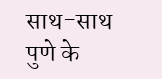साथ-साथ पुणे के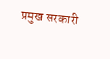प्रमुख सरकारी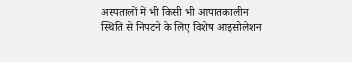अस्पतालों में भी किसी भी आपातकालीन स्थिति से निपटने के लिए विशेष आइसोलेशन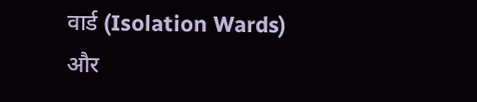वार्ड (Isolation Wards) और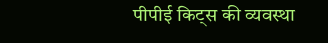पीपीई किट्स की व्यवस्था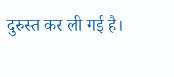दुरुस्त कर ली गई है।